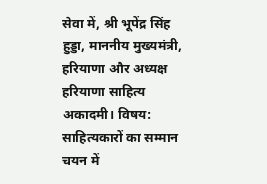सेवा में, श्री भूपेंद्र सिंह हुड्डा, माननीय मुख्यमंत्री, हरियाणा और अध्यक्ष हरियाणा साहित्य अकादमी। विषय: साहित्यकारों का सम्मान चयन में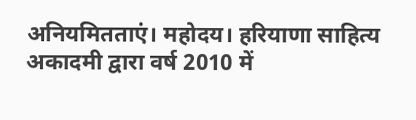अनियमितताएं। महोदय। हरियाणा साहित्य अकादमी द्वारा वर्ष 2010 में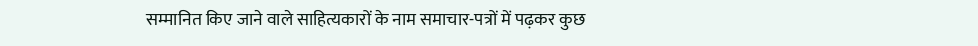सम्मानित किए जाने वाले साहित्यकारों के नाम समाचार-पत्रों में पढ़कर कुछ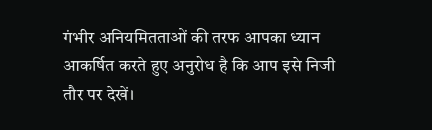गंभीर अनियमितताओं की तरफ आपका ध्यान आकर्षित करते हुए अनुरोध है कि आप इसे निजी तौर पर देखें।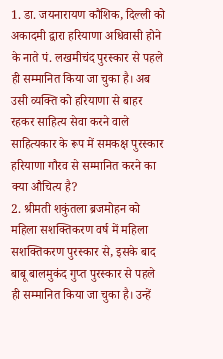1. डा. जयनारायण कौशिक, दिल्ली को अकादमी द्वारा हरियाणा अधिवासी होने के नाते पं. लखमीचंद पुरस्कार से पहले ही सम्मानित किया जा चुका है। अब उसी व्यक्ति को हरियाणा से बाहर रहकर साहित्य सेवा करने वाले साहित्यकार के रूप में समकक्ष पुरस्कार हरियाणा गौरव से सम्मानित करने का क्या औचित्य है?
2. श्रीमती शकुंतला ब्रजमोहन को महिला सशक्तिकरण वर्ष में महिला सशक्तिकरण पुरस्कार से, इसके बाद बाबू बालमुकंद गुप्त पुरस्कार से पहले ही सम्मानित किया जा चुका है। उन्हें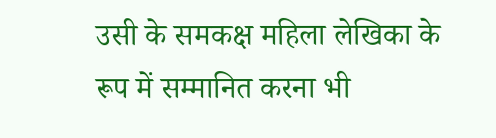उसी के समकक्ष महिला लेखिका के रूप में सम्मानित करना भी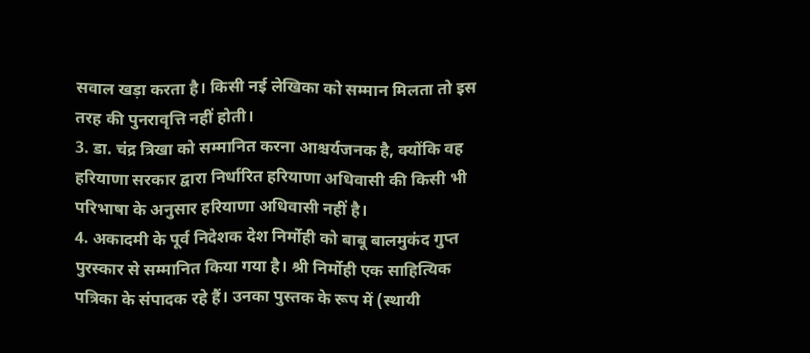सवाल खड़ा करता है। किसी नई लेखिका को सम्मान मिलता तो इस तरह की पुनरावृत्ति नहीं होती।
3. डा. चंद्र त्रिखा को सम्मानित करना आश्चर्यजनक है, क्योंकि वह हरियाणा सरकार द्वारा निर्धारित हरियाणा अधिवासी की किसी भी परिभाषा के अनुसार हरियाणा अधिवासी नहीं है।
4. अकादमी के पूर्व निदेशक देश निर्मोही को बाबू बालमुकंद गुप्त पुरस्कार से सम्मानित किया गया है। श्री निर्मोही एक साहित्यिक पत्रिका के संपादक रहे हैं। उनका पुस्तक के रूप में (स्थायी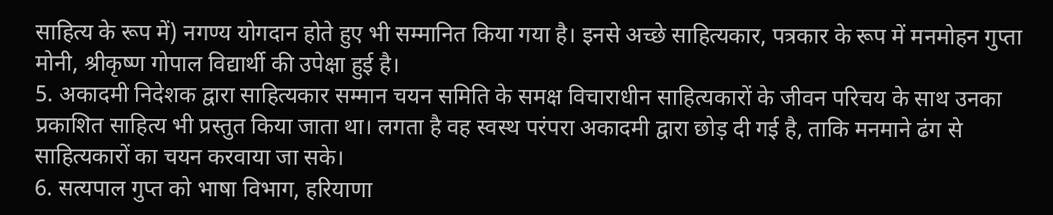साहित्य के रूप में) नगण्य योगदान होते हुए भी सम्मानित किया गया है। इनसे अच्छे साहित्यकार, पत्रकार के रूप में मनमोहन गुप्ता मोनी, श्रीकृष्ण गोपाल विद्यार्थी की उपेक्षा हुई है।
5. अकादमी निदेशक द्वारा साहित्यकार सम्मान चयन समिति के समक्ष विचाराधीन साहित्यकारों के जीवन परिचय के साथ उनका प्रकाशित साहित्य भी प्रस्तुत किया जाता था। लगता है वह स्वस्थ परंपरा अकादमी द्वारा छोड़ दी गई है, ताकि मनमाने ढंग से साहित्यकारों का चयन करवाया जा सके।
6. सत्यपाल गुप्त को भाषा विभाग, हरियाणा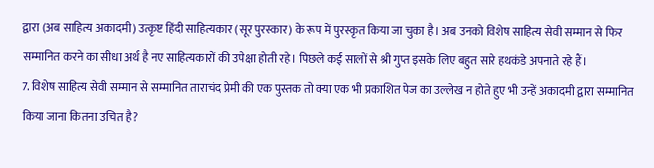द्वारा (अब साहित्य अकादमी) उत्कृष्ट हिंदी साहित्यकार (सूर पुरस्कार) के रूप में पुरस्कृत किया जा चुका है। अब उनको विशेष साहित्य सेवी सम्मान से फिर सम्मानित करने का सीधा अर्थ है नए साहित्यकारों की उपेक्षा होती रहे। पिछले कई सालों से श्री गुप्त इसके लिए बहुत सारे हथकंडे अपनाते रहे हैं।
7. विशेष साहित्य सेवी सम्मान से सम्मानित ताराचंद प्रेमी की एक पुस्तक तो क्या एक भी प्रकाशित पेज का उल्लेख न होते हुए भी उन्हें अकादमी द्वारा सम्मानित किया जाना कितना उचित है?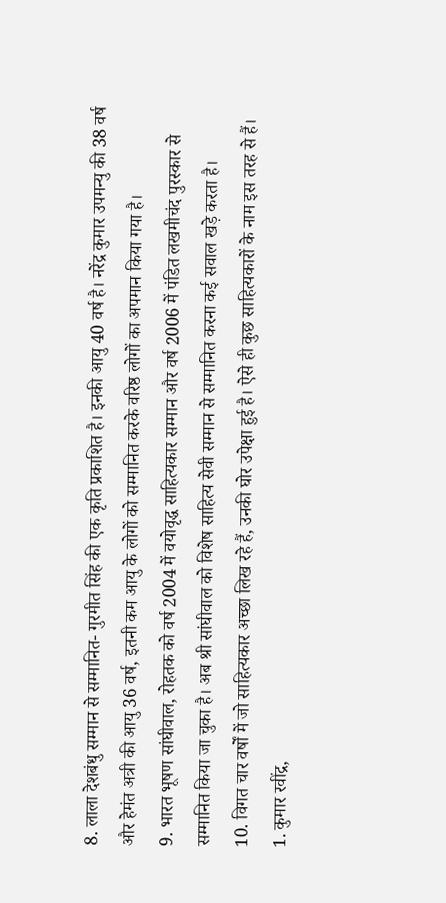8. लाला देशबंधु सम्मान से सम्मानित- गुरमीत सिंह की एक कृति प्रकाशित है। इनकी आयु 40 वर्ष है। नरेंद्र कुमार उपमन्यु की 38 वर्ष और हेमंत अत्री की आयु 36 वर्ष, इतनी कम आयु के लोगों को सम्मानित करके वरिष्ठ लोगों का अपमान किया गया है।
9. भारत भूषण सांघीवाल, रोहतक को वर्ष 2004 में वयोवृद्ध साहित्यकार सम्मान और वर्ष 2006 में पंडित लखमीचंद पुरस्कार से सम्मानित किया जा चुका है। अब श्री सांघीवाल को विशेष साहित्य सेवी सम्मान से सम्मानित करना कई सवाल खड़े करता है।
10. विगत चार वर्षों में जो साहित्यकार अच्छा लिख रहे हैं, उनकी घोर उपेक्षा हुई है। ऐसे ही कुछ साहित्यकारों के नाम इस तरह से हैं।
1. कुमार रवींद्र,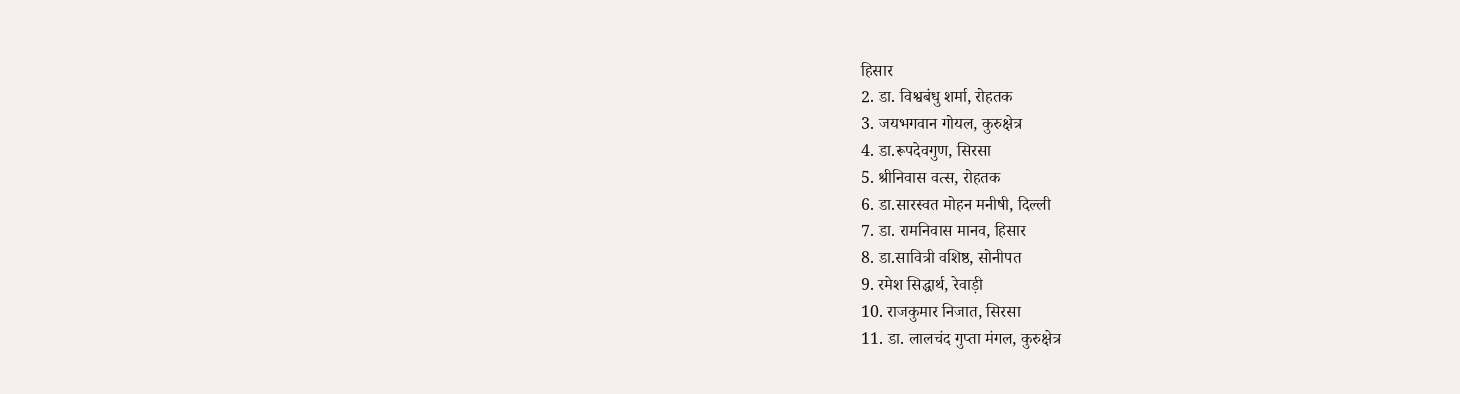हिसार
2. डा. विश्वबंधु शर्मा, रोहतक
3. जयभगवान गोयल, कुरुक्षेत्र
4. डा.रूपदेवगुण, सिरसा
5. श्रीनिवास वत्स, रोहतक
6. डा.सारस्वत मोहन मनीषी, दिल्ली
7. डा. रामनिवास मानव, हिसार
8. डा.सावित्री वशिष्ठ, सोनीपत
9. रमेश सिद्धार्थ, रेवाड़ी
10. राजकुमार निजात, सिरसा
11. डा. लालचंद गुप्ता मंगल, कुरुक्षेत्र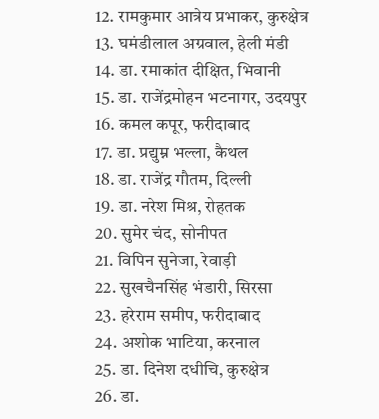12. रामकुमार आत्रेय प्रभाकर, कुरुक्षेत्र
13. घमंडीलाल अग्रवाल, हेली मंडी
14. डा. रमाकांत दीक्षित, भिवानी
15. डा. राजेंद्रमोहन भटनागर, उदयपुर
16. कमल कपूर, फरीदाबाद
17. डा. प्रद्युम्न भल्ला, कैथल
18. डा. राजेंद्र गौतम, दिल्ली
19. डा. नरेश मिश्र, रोहतक
20. सुमेर चंद, सोनीपत
21. विपिन सुनेजा, रेवाड़ी
22. सुखचैनसिंह भंडारी, सिरसा
23. हरेराम समीप, फरीदाबाद
24. अशोक भाटिया, करनाल
25. डा. दिनेश दधीचि, कुरुक्षेत्र
26. डा.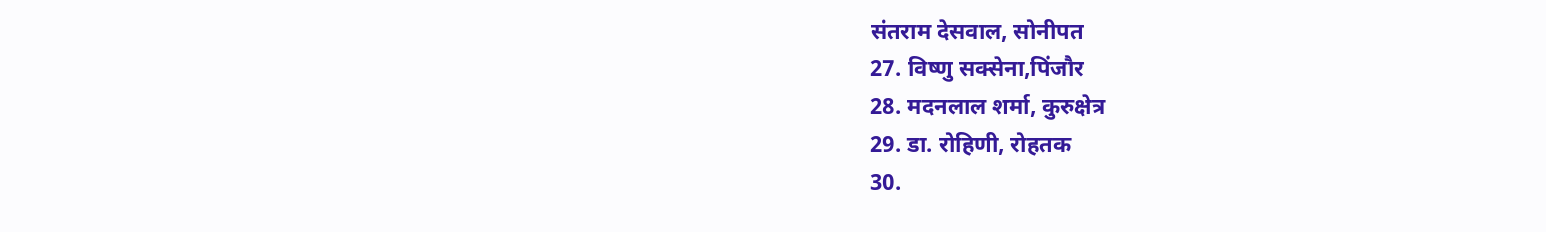संतराम देसवाल, सोनीपत
27. विष्णु सक्सेना,पिंजौर
28. मदनलाल शर्मा, कुरुक्षेत्र
29. डा. रोहिणी, रोहतक
30.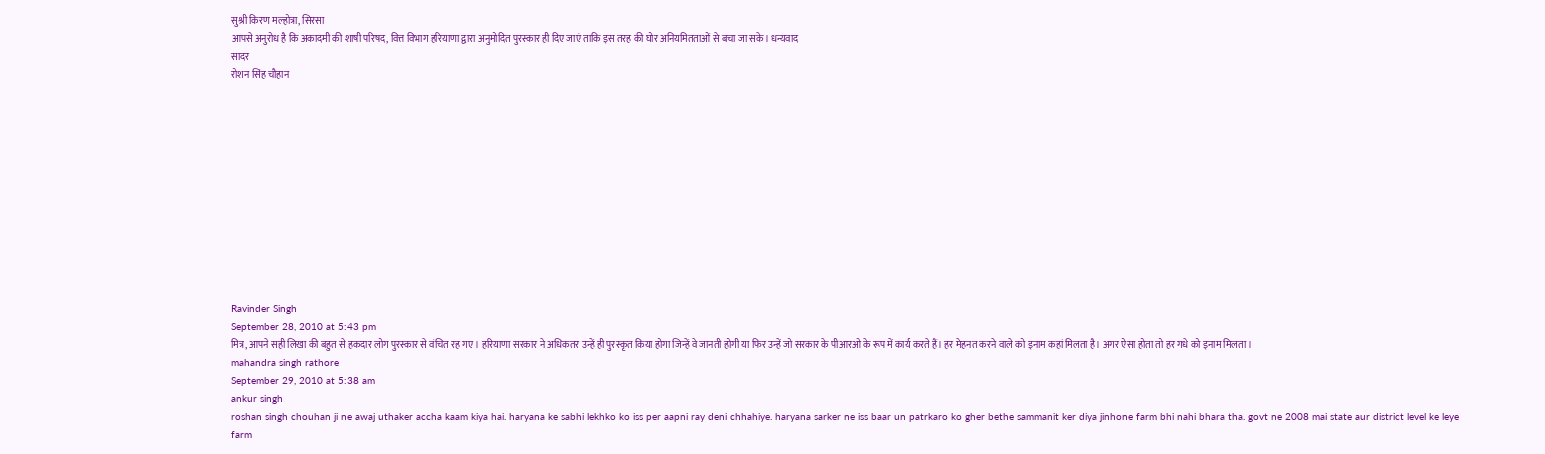सुश्री किरण मल्होत्रा, सिरसा
आपसे अनुरोध है कि अकादमी की शाषी परिषद, वित्त विभाग हरियाणा द्वारा अनुमोदित पुरस्कार ही दिए जाएं ताकि इस तरह की घोर अनियमितताओं से बचा जा सके। धन्यवाद
सादर
रोशन सिंह चौहान












Ravinder Singh
September 28, 2010 at 5:43 pm
मित्र, आपने सही लिखा की बहुत से हकदार लोग पुरस्कार से वंचित रह गए। हरियाणा सरकार ने अधिकतर उन्हें ही पुरस्कृत किया होगा जिन्हें वे जानती होगी या फिर उन्हें जो सरकार के पीआरओ के रूप में कार्य करते हैं। हर मेहनत करने वाले को इनाम कहां मिलता है। अगर ऐसा होता तो हर गधे को इनाम मिलता।
mahandra singh rathore
September 29, 2010 at 5:38 am
ankur singh
roshan singh chouhan ji ne awaj uthaker accha kaam kiya hai. haryana ke sabhi lekhko ko iss per aapni ray deni chhahiye. haryana sarker ne iss baar un patrkaro ko gher bethe sammanit ker diya jinhone farm bhi nahi bhara tha. govt ne 2008 mai state aur district level ke leye farm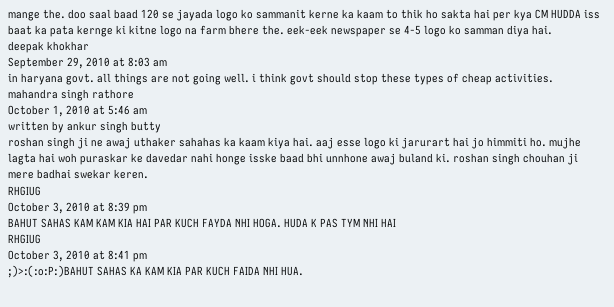mange the. doo saal baad 120 se jayada logo ko sammanit kerne ka kaam to thik ho sakta hai per kya CM HUDDA iss baat ka pata kernge ki kitne logo na farm bhere the. eek-eek newspaper se 4-5 logo ko samman diya hai.
deepak khokhar
September 29, 2010 at 8:03 am
in haryana govt. all things are not going well. i think govt should stop these types of cheap activities.
mahandra singh rathore
October 1, 2010 at 5:46 am
written by ankur singh butty
roshan singh ji ne awaj uthaker sahahas ka kaam kiya hai. aaj esse logo ki jarurart hai jo himmiti ho. mujhe lagta hai woh puraskar ke davedar nahi honge isske baad bhi unnhone awaj buland ki. roshan singh chouhan ji mere badhai swekar keren.
RHGIUG
October 3, 2010 at 8:39 pm
BAHUT SAHAS KAM KAM KIA HAI PAR KUCH FAYDA NHI HOGA. HUDA K PAS TYM NHI HAI
RHGIUG
October 3, 2010 at 8:41 pm
;)>:(:o:P:)BAHUT SAHAS KA KAM KIA PAR KUCH FAIDA NHI HUA.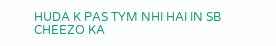HUDA K PAS TYM NHI HAI IN SB CHEEZO KA